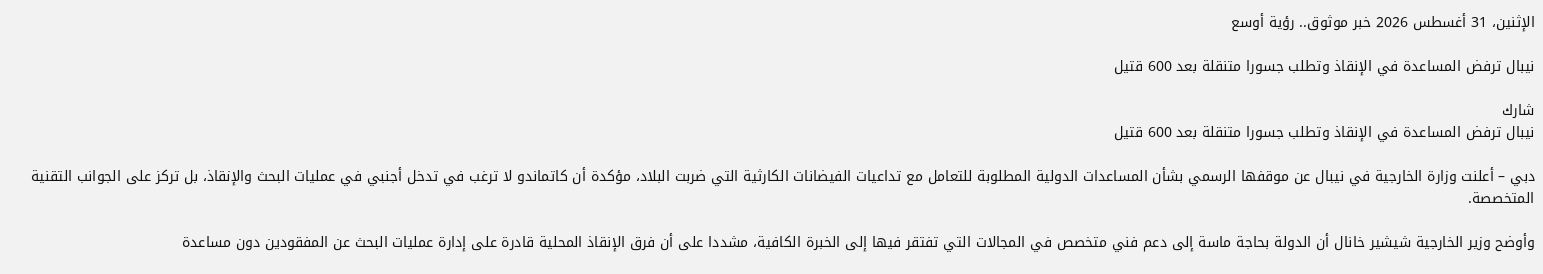الإثنين، 31 أغسطس 2026 خبر موثوق.. رؤية أوسع

نيبال ترفض المساعدة في الإنقاذ وتطلب جسورا متنقلة بعد 600 قتيل

شارك
نيبال ترفض المساعدة في الإنقاذ وتطلب جسورا متنقلة بعد 600 قتيل

دبي – أعلنت وزارة الخارجية في نيبال عن موقفها الرسمي بشأن المساعدات الدولية المطلوبة للتعامل مع تداعيات الفيضانات الكارثية التي ضربت البلاد، مؤكدة أن كاتماندو لا ترغب في تدخل أجنبي في عمليات البحث والإنقاذ، بل تركز على الجوانب التقنية المتخصصة.

وأوضح وزير الخارجية شيشير خانال أن الدولة بحاجة ماسة إلى دعم فني متخصص في المجالات التي تفتقر فيها إلى الخبرة الكافية، مشددا على أن فرق الإنقاذ المحلية قادرة على إدارة عمليات البحث عن المفقودين دون مساعدة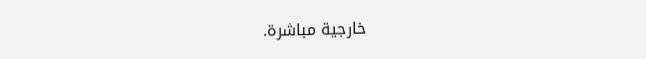خارجية مباشرة.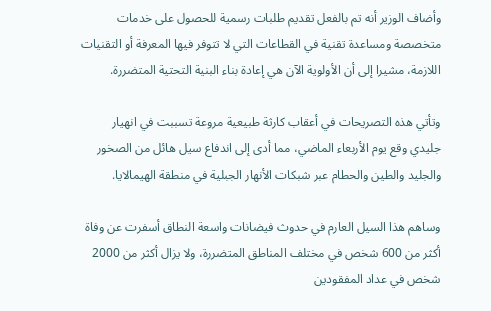وأضاف الوزير أنه تم بالفعل تقديم طلبات رسمية للحصول على خدمات متخصصة ومساعدة تقنية في القطاعات التي لا تتوفر فيها المعرفة أو التقنيات اللازمة، مشيرا إلى أن الأولوية الآن هي إعادة بناء البنية التحتية المتضررة.

وتأتي هذه التصريحات في أعقاب كارثة طبيعية مروعة تسببت في انهيار جليدي وقع يوم الأربعاء الماضي، مما أدى إلى اندفاع سيل هائل من الصخور والجليد والطين والحطام عبر شبكات الأنهار الجبلية في منطقة الهيمالايا.

وساهم هذا السيل العارم في حدوث فيضانات واسعة النطاق أسفرت عن وفاة أكثر من 600 شخص في مختلف المناطق المتضررة، ولا يزال أكثر من 2000 شخص في عداد المفقودين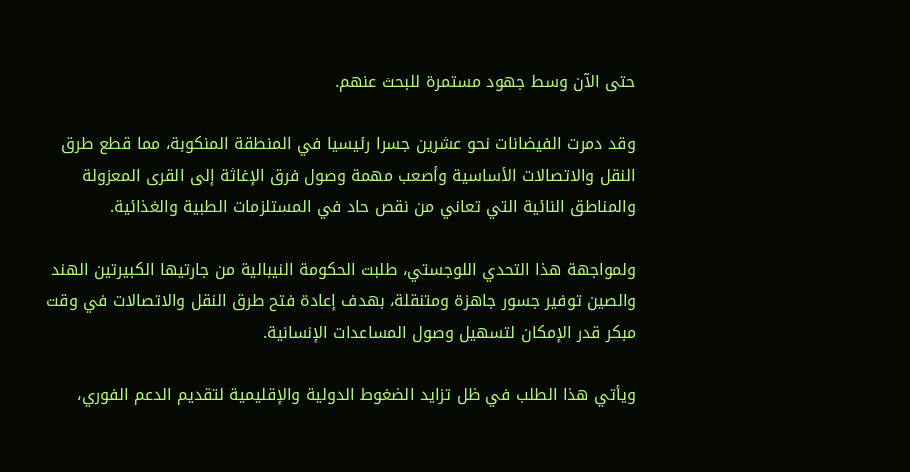حتى الآن وسط جهود مستمرة للبحث عنهم.

وقد دمرت الفيضانات نحو عشرين جسرا رئيسيا في المنطقة المنكوبة، مما قطع طرق النقل والاتصالات الأساسية وأصعب مهمة وصول فرق الإغاثة إلى القرى المعزولة والمناطق النائية التي تعاني من نقص حاد في المستلزمات الطبية والغذائية.

ولمواجهة هذا التحدي اللوجستي، طلبت الحكومة النيبالية من جارتيها الكبيرتين الهند والصين توفير جسور جاهزة ومتنقلة، بهدف إعادة فتح طرق النقل والاتصالات في وقت مبكر قدر الإمكان لتسهيل وصول المساعدات الإنسانية.

ويأتي هذا الطلب في ظل تزايد الضغوط الدولية والإقليمية لتقديم الدعم الفوري،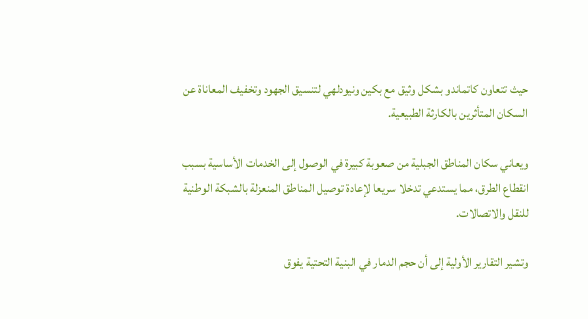حيث تتعاون كاتماندو بشكل وثيق مع بكين ونيودلهي لتنسيق الجهود وتخفيف المعاناة عن السكان المتأثرين بالكارثة الطبيعية.

ويعاني سكان المناطق الجبلية من صعوبة كبيرة في الوصول إلى الخدمات الأساسية بسبب انقطاع الطرق، مما يستدعي تدخلا سريعا لإعادة توصيل المناطق المنعزلة بالشبكة الوطنية للنقل والاتصالات.

وتشير التقارير الأولية إلى أن حجم الدمار في البنية التحتية يفوق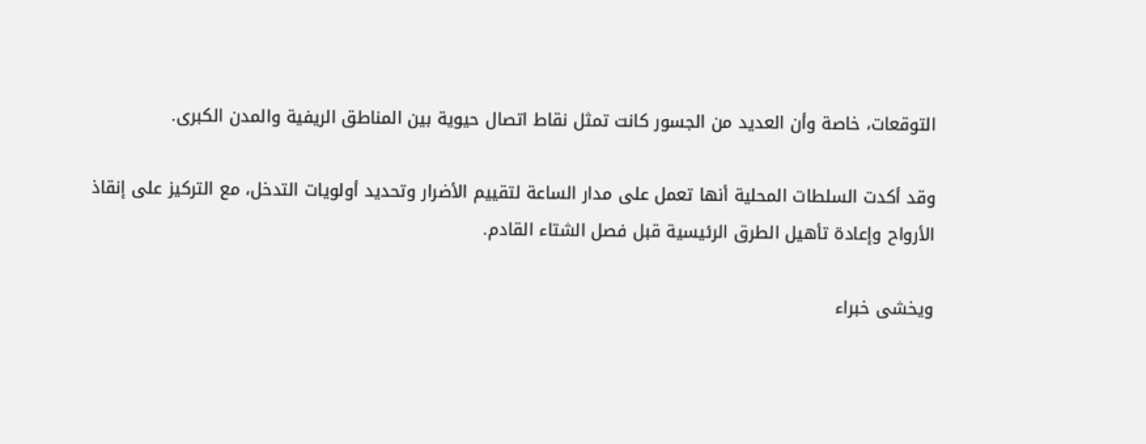التوقعات، خاصة وأن العديد من الجسور كانت تمثل نقاط اتصال حيوية بين المناطق الريفية والمدن الكبرى.

وقد أكدت السلطات المحلية أنها تعمل على مدار الساعة لتقييم الأضرار وتحديد أولويات التدخل، مع التركيز على إنقاذ الأرواح وإعادة تأهيل الطرق الرئيسية قبل فصل الشتاء القادم.

ويخشى خبراء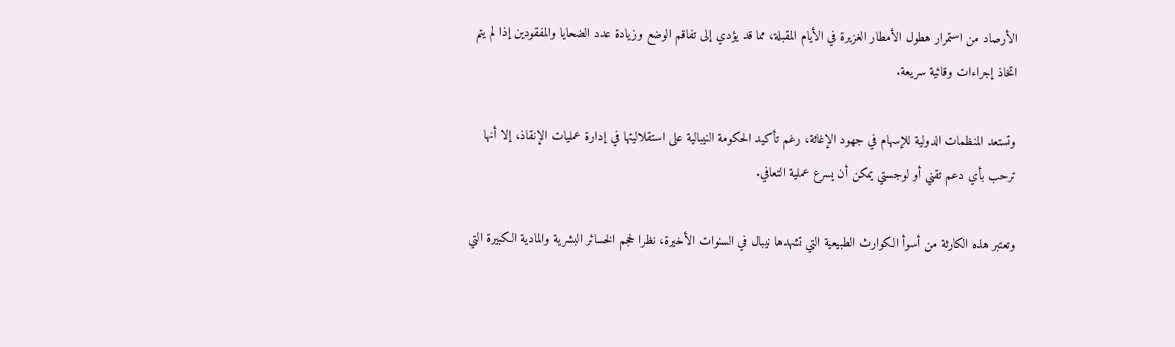الأرصاد من استمرار هطول الأمطار الغزيرة في الأيام المقبلة، مما قد يؤدي إلى تفاقم الوضع وزيادة عدد الضحايا والمفقودين إذا لم يتم اتخاذ إجراءات وقائية سريعة.

وتستعد المنظمات الدولية للإسهام في جهود الإغاثة، رغم تأكيد الحكومة النيبالية على استقلاليتها في إدارة عمليات الإنقاذ، إلا أنها ترحب بأي دعم تقني أو لوجستي يمكن أن يسرع عملية التعافي.

وتعتبر هذه الكارثة من أسوأ الكوارث الطبيعية التي تشهدها نيبال في السنوات الأخيرة، نظرا لحجم الخسائر البشرية والمادية الكبيرة التي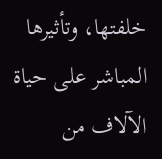خلفتها، وتأثيرها المباشر على حياة الآلاف من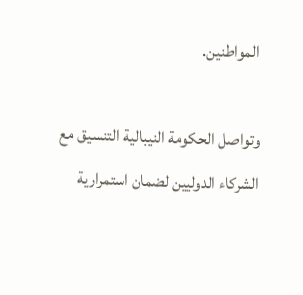المواطنين.

وتواصل الحكومة النيبالية التنسيق مع الشركاء الدوليين لضمان استمرارية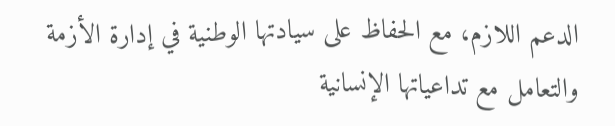الدعم اللازم، مع الحفاظ على سيادتها الوطنية في إدارة الأزمة والتعامل مع تداعياتها الإنسانية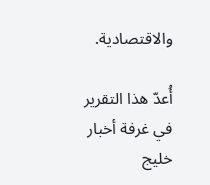والاقتصادية.

أُعدّ هذا التقرير في غرفة أخبار خليج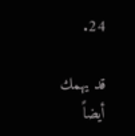24.

قد يهمك أيضاً